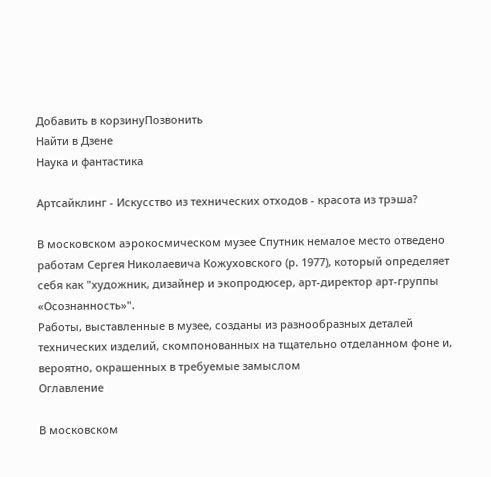Добавить в корзинуПозвонить
Найти в Дзене
Наука и фантастика

Артсайклинг - Искусство из технических отходов - красота из трэша?

В московском аэрокосмическом музее Спутник немалое место отведено работам Сергея Николаевича Кожуховского (р. 1977), который определяет себя как "художник, дизайнер и экопродюсер, арт-директор арт-группы «Осознанность»".
Работы, выставленные в музее, созданы из разнообразных деталей технических изделий, скомпонованных на тщательно отделанном фоне и, вероятно, окрашенных в требуемые замыслом
Оглавление

В московском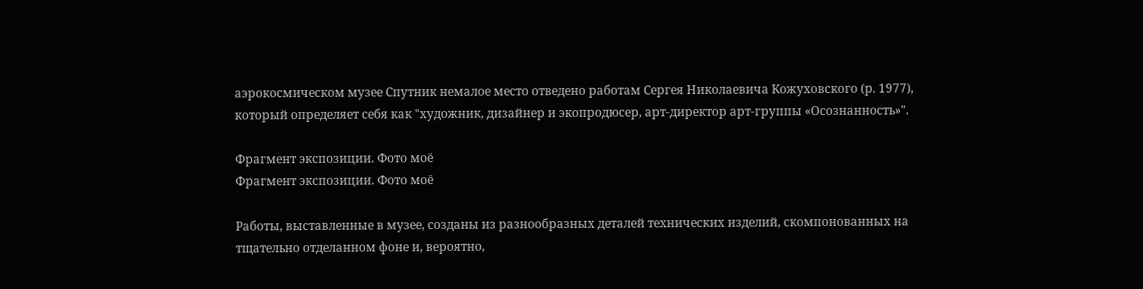аэрокосмическом музее Спутник немалое место отведено работам Сергея Николаевича Кожуховского (р. 1977), который определяет себя как "художник, дизайнер и экопродюсер, арт-директор арт-группы «Осознанность»".

Фрагмент экспозиции. Фото моё
Фрагмент экспозиции. Фото моё

Работы, выставленные в музее, созданы из разнообразных деталей технических изделий, скомпонованных на тщательно отделанном фоне и, вероятно,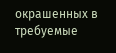окрашенных в требуемые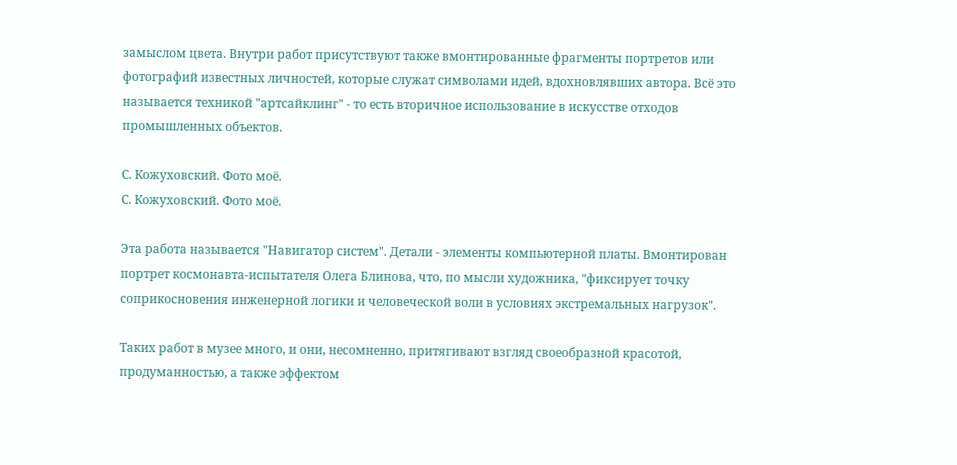замыслом цвета. Внутри работ присутствуют также вмонтированные фрагменты портретов или фотографий известных личностей, которые служат символами идей, вдохновлявших автора. Всё это называется техникой "артсайклинг" - то есть вторичное использование в искусстве отходов промышленных объектов.

С. Кожуховский. Фото моё.
С. Кожуховский. Фото моё.

Эта работа называется "Навигатор систем". Детали - элементы компьютерной платы. Вмонтирован портрет космонавта-испытателя Олега Блинова, что, по мысли художника, "фиксирует точку соприкосновения инженерной логики и человеческой воли в условиях экстремальных нагрузок".

Таких работ в музее много, и они, несомненно, притягивают взгляд своеобразной красотой, продуманностью, а также эффектом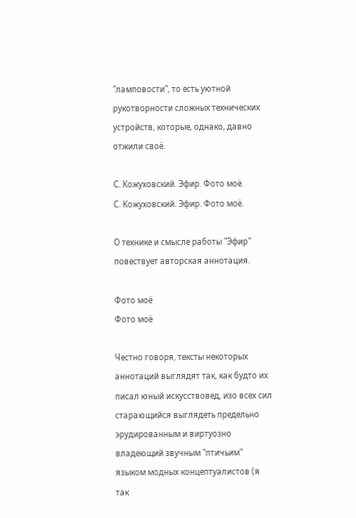"ламповости", то есть уютной рукотворности сложных технических устройств, которые, однако, давно отжили своё.

С. Кожуховский. Эфир. Фото моё.
С. Кожуховский. Эфир. Фото моё.

О технике и смысле работы "Эфир" повествует авторская аннотация.

Фото моё
Фото моё

Честно говоря, тексты некоторых аннотаций выглядят так, как будто их писал юный искусствовед, изо всех сил старающийся выглядеть предельно эрудированным и виртуозно владеющий звучным "птичьим" языком модных концептуалистов (я так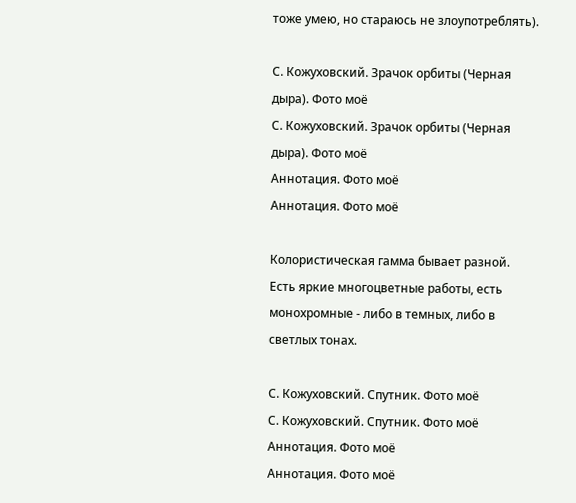тоже умею, но стараюсь не злоупотреблять).

С. Кожуховский. Зрачок орбиты (Черная дыра). Фото моё
С. Кожуховский. Зрачок орбиты (Черная дыра). Фото моё
Аннотация. Фото моё
Аннотация. Фото моё

Колористическая гамма бывает разной. Есть яркие многоцветные работы, есть монохромные - либо в темных, либо в светлых тонах.

С. Кожуховский. Спутник. Фото моё
С. Кожуховский. Спутник. Фото моё
Аннотация. Фото моё
Аннотация. Фото моё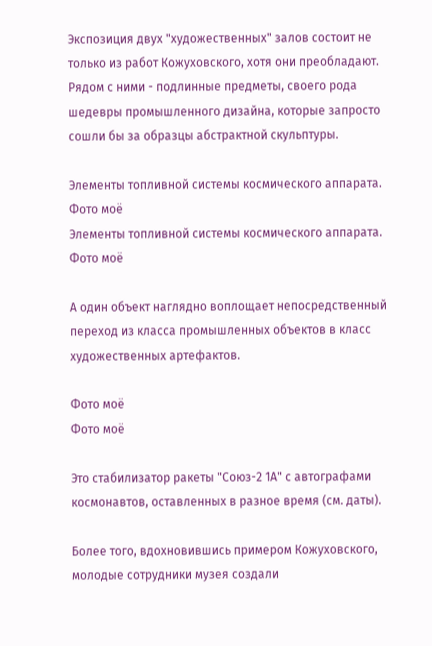Экспозиция двух "художественных" залов состоит не только из работ Кожуховского, хотя они преобладают. Рядом с ними - подлинные предметы, своего рода шедевры промышленного дизайна, которые запросто сошли бы за образцы абстрактной скульптуры.

Элементы топливной системы космического аппарата. Фото моё
Элементы топливной системы космического аппарата. Фото моё

А один объект наглядно воплощает непосредственный переход из класса промышленных объектов в класс художественных артефактов.

Фото моё
Фото моё

Это стабилизатор ракеты "Союз-2 1А" с автографами космонавтов, оставленных в разное время (см. даты).

Более того, вдохновившись примером Кожуховского, молодые сотрудники музея создали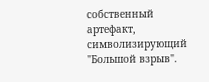собственный артефакт, символизирующий "Большой взрыв".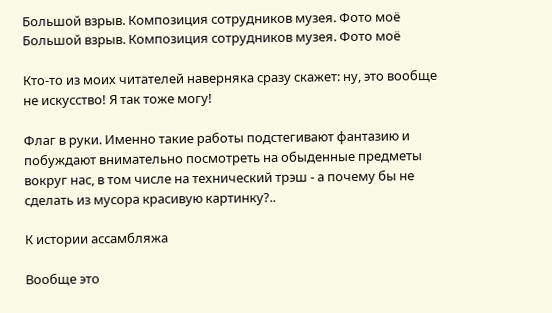Большой взрыв. Композиция сотрудников музея. Фото моё
Большой взрыв. Композиция сотрудников музея. Фото моё

Кто-то из моих читателей наверняка сразу скажет: ну, это вообще не искусство! Я так тоже могу!

Флаг в руки. Именно такие работы подстегивают фантазию и побуждают внимательно посмотреть на обыденные предметы вокруг нас, в том числе на технический трэш - а почему бы не сделать из мусора красивую картинку?..

К истории ассамбляжа

Вообще это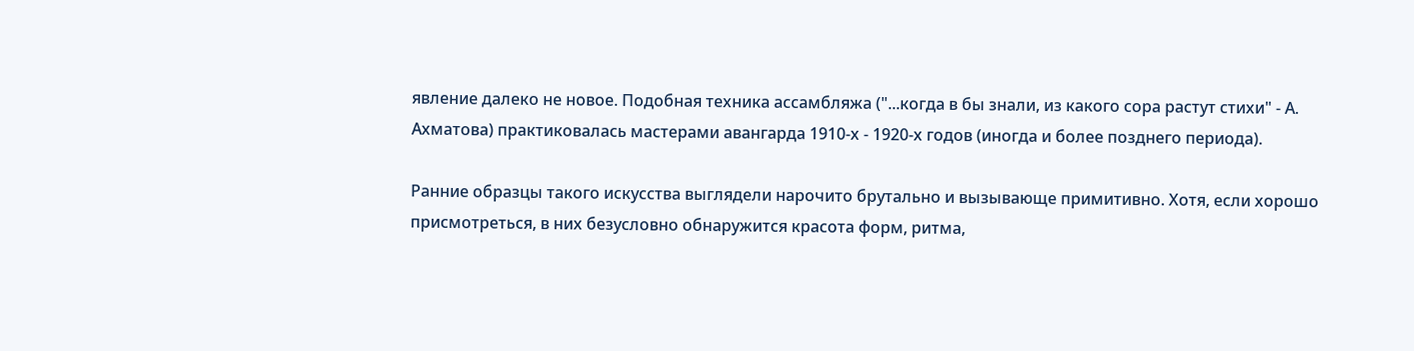явление далеко не новое. Подобная техника ассамбляжа ("...когда в бы знали, из какого сора растут стихи" - А. Ахматова) практиковалась мастерами авангарда 1910-х - 1920-х годов (иногда и более позднего периода).

Ранние образцы такого искусства выглядели нарочито брутально и вызывающе примитивно. Хотя, если хорошо присмотреться, в них безусловно обнаружится красота форм, ритма,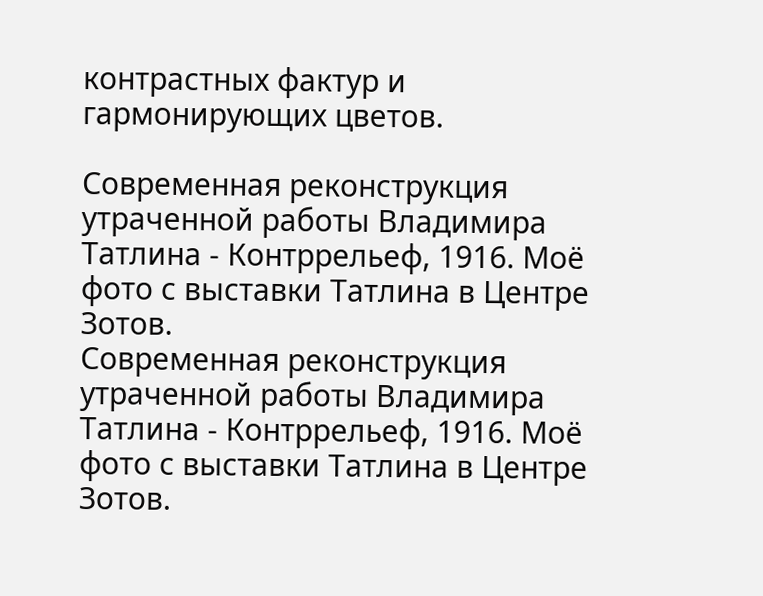контрастных фактур и гармонирующих цветов.

Современная реконструкция утраченной работы Владимира Татлина - Контррельеф, 1916. Моё фото с выставки Татлина в Центре Зотов.
Современная реконструкция утраченной работы Владимира Татлина - Контррельеф, 1916. Моё фото с выставки Татлина в Центре Зотов.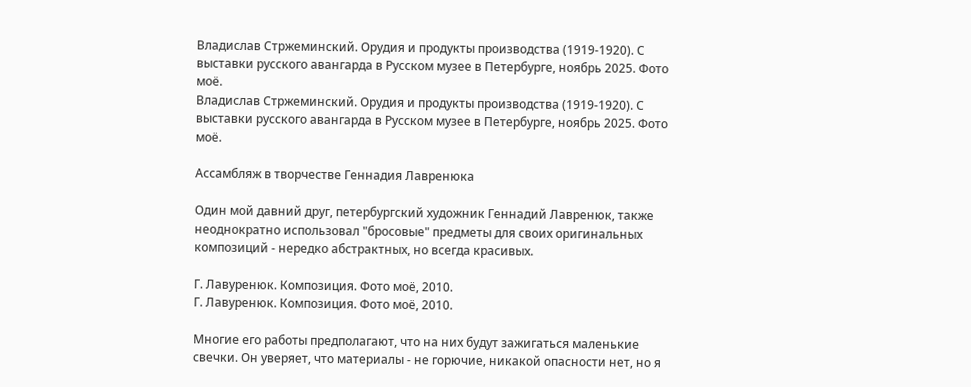Владислав Стржеминский. Орудия и продукты производства (1919-1920). С выставки русского авангарда в Русском музее в Петербурге, ноябрь 2025. Фото моё.
Владислав Стржеминский. Орудия и продукты производства (1919-1920). С выставки русского авангарда в Русском музее в Петербурге, ноябрь 2025. Фото моё.

Ассамбляж в творчестве Геннадия Лавренюка

Один мой давний друг, петербургский художник Геннадий Лавренюк, также неоднократно использовал "бросовые" предметы для своих оригинальных композиций - нередко абстрактных, но всегда красивых.

Г. Лавуренюк. Композиция. Фото моё, 2010.
Г. Лавуренюк. Композиция. Фото моё, 2010.

Многие его работы предполагают, что на них будут зажигаться маленькие свечки. Он уверяет, что материалы - не горючие, никакой опасности нет, но я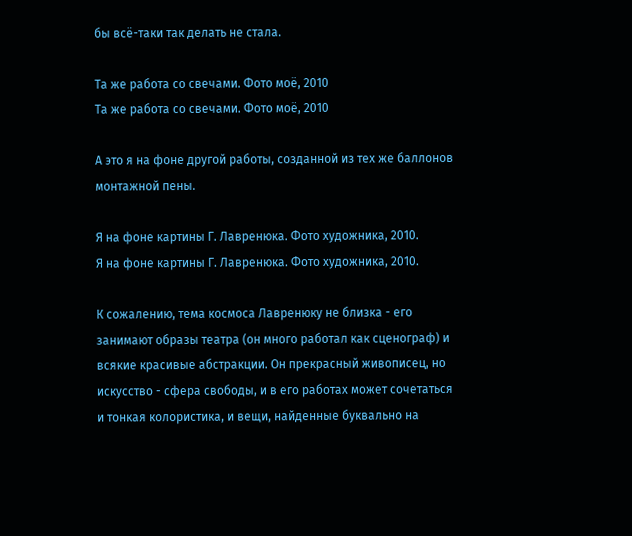бы всё-таки так делать не стала.

Та же работа со свечами. Фото моё, 2010
Та же работа со свечами. Фото моё, 2010

А это я на фоне другой работы, созданной из тех же баллонов монтажной пены.

Я на фоне картины Г. Лавренюка. Фото художника, 2010.
Я на фоне картины Г. Лавренюка. Фото художника, 2010.

К сожалению, тема космоса Лавренюку не близка - его занимают образы театра (он много работал как сценограф) и всякие красивые абстракции. Он прекрасный живописец, но искусство - сфера свободы, и в его работах может сочетаться и тонкая колористика, и вещи, найденные буквально на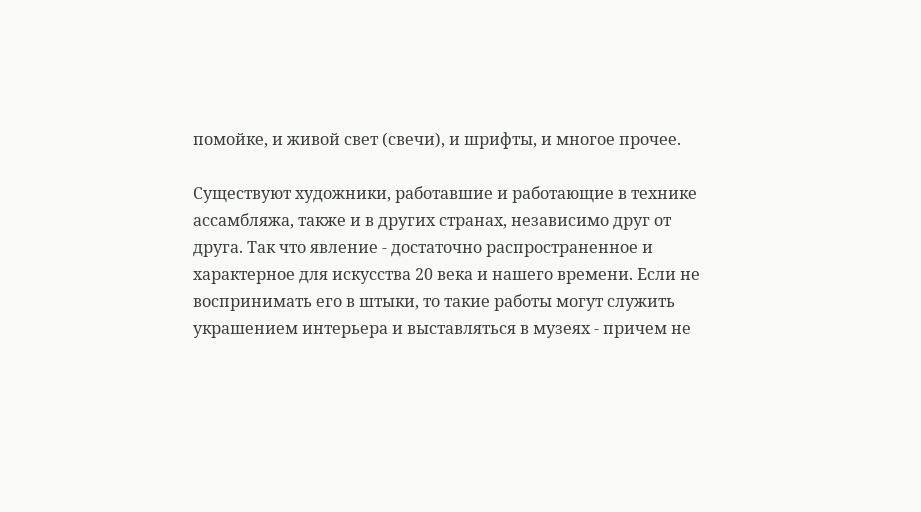помойке, и живой свет (свечи), и шрифты, и многое прочее.

Существуют художники, работавшие и работающие в технике ассамбляжа, также и в других странах, независимо друг от друга. Так что явление - достаточно распространенное и характерное для искусства 20 века и нашего времени. Если не воспринимать его в штыки, то такие работы могут служить украшением интерьера и выставляться в музеях - причем не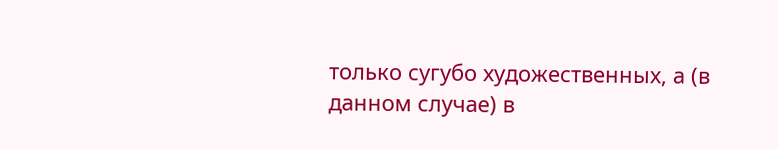только сугубо художественных, а (в данном случае) в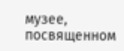музее, посвященном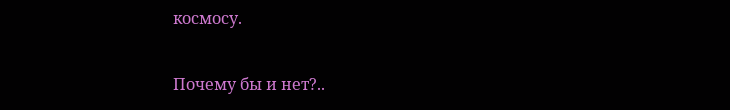космосу.

Почему бы и нет?..